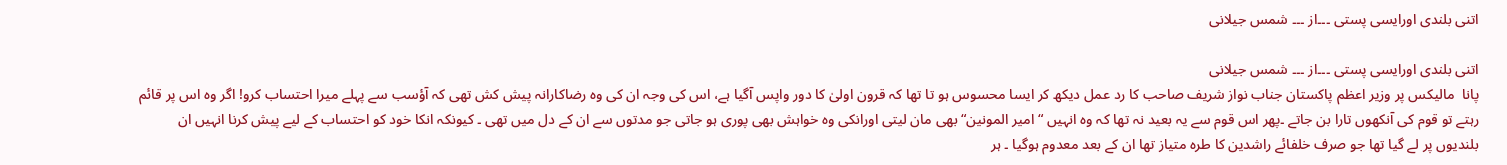اتنی بلندی اورایسی پستی ۔۔۔از ۔۔۔ شمس جیلانی

اتنی بلندی اورایسی پستی ۔۔۔از ۔۔۔ شمس جیلانی
پانا  مالیکس پر وزیر اعظم پاکستان جناب نواز شریف صاحب کا رد عمل دیکھ کر ایسا محسوس ہو تا تھا کہ قرون اولیٰ کا دور واپس آگیا ہے، اس کی وجہ ان کی وہ رضاکارانہ پیش کش تھی کہ آؤسب سے پہلے میرا احتساب کرو! اگر وہ اس پر قائم رہتے تو قوم کی آنکھوں تارا بن جاتے ۔پھر اس قوم سے یہ بعید نہ تھا کہ وہ انہیں “امیر المونین“ بھی مان لیتی اورانکی وہ خواہش بھی پوری ہو جاتی جو مدتوں سے ان کے دل میں تھی ۔ کیونکہ انکا خود کو احتساب کے لیے پیش کرنا انہیں ان بلندیوں پر لے گیا تھا جو صرف خلفائے راشدین کا طرہ متیاز تھا ان کے بعد معدوم ہوگیا ۔ ہر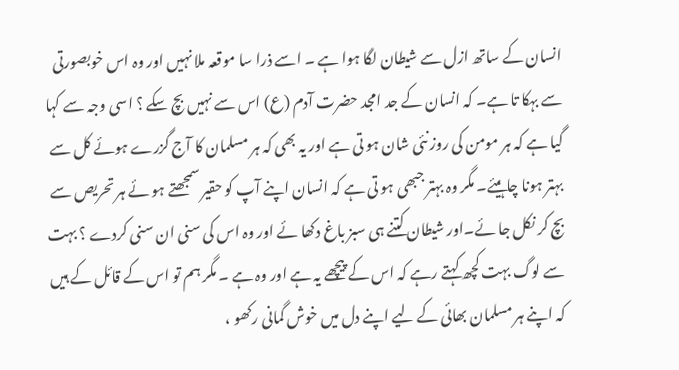انسان کے ساتھ ازل سے شیطان لگا ہوا ہے ۔ اسے ذرا سا موقعہ ملا نہیں اور وہ اس خوبصورتی سے بہکا تا ہے۔ کہ انسان کے جد امجد حضرت آدم (ع) اس سے نہیں بچ سکے ؟ اسی وجہ سے کہا گیا ہے کہ ہر مومن کی روز نئی شان ہو تی ہے اور یہ بھی کہ ہر مسلمان کا آج گزرے ہوئے کل سے بہتر ہونا چاہیئے۔ مگر وہ بہتر جبھی ہو تی ہے کہ انسان اپنے آپ کو حقیر سمجھتے ہو ئے ہر تحریص سے بچ کر نکل جا ئے۔اور شیطان کتنے ہی سبز باغ دکھا ئے اور وہ اس کی سنی ان سنی کردے ؟ بہت سے لوگ بہت کچھ کہتے رہے کہ اس کے پیچھے یہ ہے اور وہ ہے ۔ مگر ہم تو اس کے قائل کے ہیں کہ اپنے ہر مسلمان بھائی کے لیے اپنے دل میں خوش گمانی رکھو ،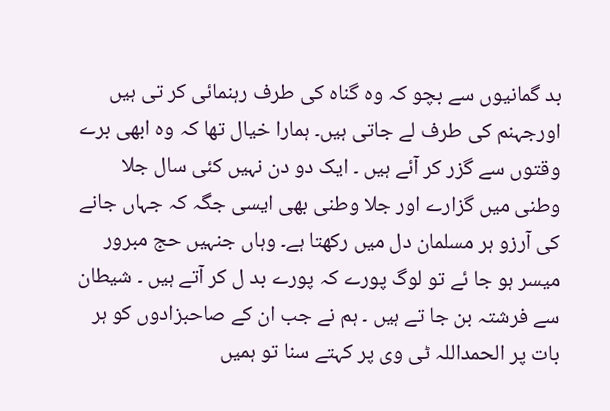بد گمانیوں سے بچو کہ وہ گناہ کی طرف رہنمائی کر تی ہیں اورجہنم کی طرف لے جاتی ہیں۔ ہمارا خیال تھا کہ وہ ابھی برے وقتوں سے گزر کر آئے ہیں ۔ ایک دو دن نہیں کئی سال جلا وطنی میں گزارے اور جلا وطنی بھی ایسی جگہ کہ جہاں جانے کی آرزو ہر مسلمان دل میں رکھتا ہے۔ وہاں جنہیں حج مبرور میسر ہو جا ئے تو لوگ پورے کہ پورے بد ل کر آتے ہیں ۔ شیطان سے فرشتہ بن جا تے ہیں ۔ ہم نے جب ان کے صاحبزادوں کو ہر بات پر الحمداللہ ٹی وی پر کہتے سنا تو ہمیں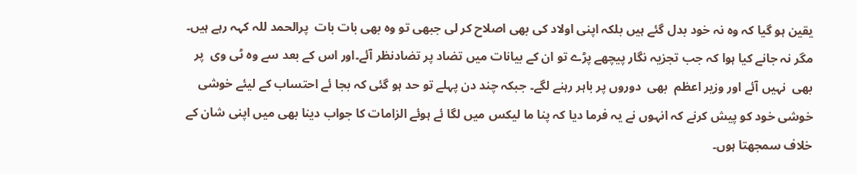یقین ہو گیا کہ وہ نہ خود بدل گئے ہیں بلکہ اپنی اولاد کی بھی اصلاح کر لی جبھی تو وہ بھی بات بات  پرالحمد للہ کہہ رہے ہیں۔ مگر نہ جانے کیا ہوا کہ جب تجزیہ نگار پیچھے پڑے تو ان کے بیانات میں تضاد پر تضادنظر آئے۔اور اس کے بعد سے وہ ٹی وی  پر بھی  نہیں آئے اور وزیر اعظم  بھی  دوروں پر باہر رہنے لگے۔ جبکہ چند دن پہلے تو حد ہو گئی کہ بجا ئے احتساب کے لیئے خوشی خوشی خود کو پیش کرنے کہ انہوں نے یہ فرما دیا کہ پنا ما لیکس میں لگا ئے ہوئے الزامات کا جواب دینا بھی میں اپنی شان کے خلاف سمجھتا ہوں۔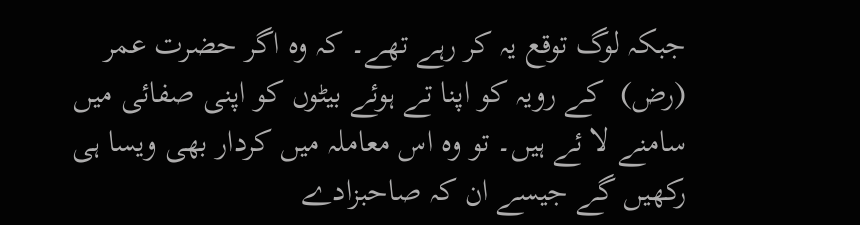جبکہ لوگ توقع یہ کر رہے تھے۔ کہ وہ اگر حضرت عمر (رض)  کے رویہ کو اپنا تے ہوئے بیٹوں کو اپنی صفائی میں سامنے لا ئے ہیں۔ تو وہ اس معاملہ میں کردار بھی ویسا ہی رکھیں گے جیسے ان کہ صاحبزادے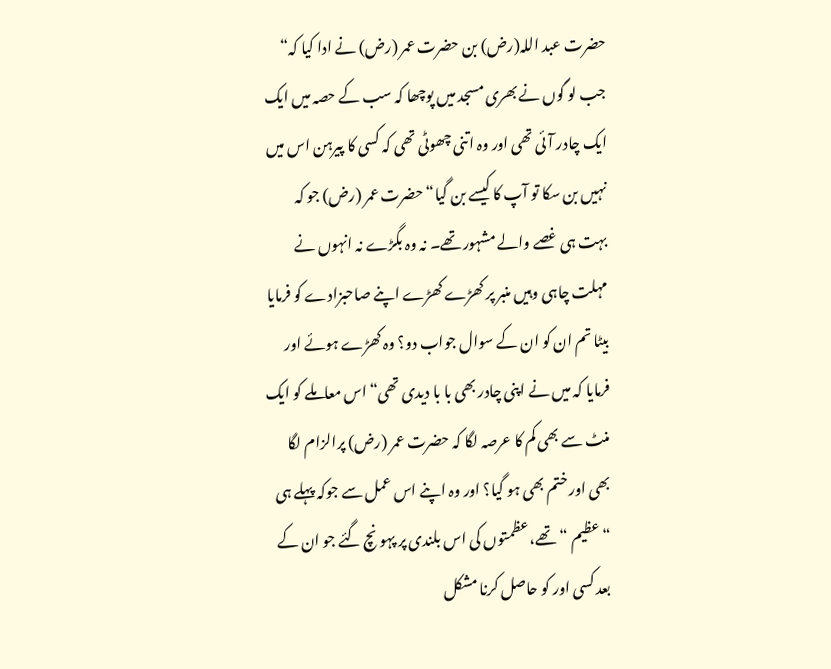حضرت عبد اللہ(رض) بن حضرت عمر (رض) نے ادا کیا کہ“ جب لو گوں نے بھری مسجد میں پوچھا کہ سب کے حصہ میں ایک ایک چادر آئی تھی اور وہ اتنی چھوٹی تھی کہ کسی کا پیرہن اس میں نہیں بن سکا تو آپ کا کیسے بن گیا“ حضرت عمر (رض) جو کہ بہت ہی غصے والے مشہور تھے۔ نہ وہ بگڑے نہ انہوں نے مہلت چاہی وہیں منبر پر کھڑے کھڑے اپنے صاحبزادے کو فرمایا بیٹا تم ان کو ان کے سوال جواب دو؟ وہ کھڑے ہوئے اور فرمایا کہ میں نے اپنی چادر بھی با با دیدی تھی“اس معاملے کو ایک منٹ سے بھی کم کا عرصہ لگا کہ حضرت عمر (رض) پرالزام لگا بھی اور ختم بھی ہو گیا؟ اور وہ اپنے اس عمل سے جوکہ پہلے ہی “ عظیم “ تھے، عظمتوں کی اس بلندی پر پہو نچ گئے جو ان کے بعد کسی اور کو حاصل کرنا مشکل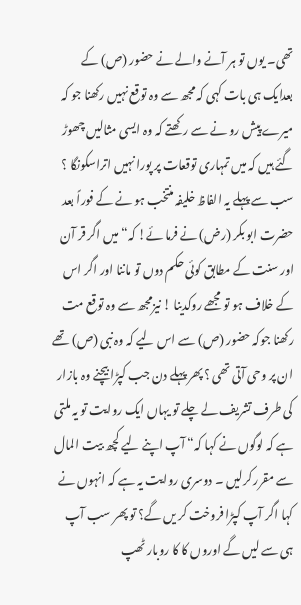تھی۔ یوں تو ہر آنے والے نے حضور (ص) کے  بعدایک ہی بات کہی کہ مجھ سے وہ توقع نہیں رکھنا جو کہ میرے پیش رو نے سے رکھتے کہ وہ ایسی مثالیں چھوڑ گئے ہیں کہ میں تمہاری توقعات پر پورا نہیں اتراسکونگا ؟ سب سے پہلے یہ الفاظ خلیفہ منتخب ہو نے کے فوراً بعد حضرت ابو بکر (رض) نے فرما ئے! کہ“ میں اگر قر آن اور سنت کے مطابق کوئی حکم دوں تو ماننا اور اگر اس کے خلاف ہو تو مجھے روکدینا ! نیزمجھ سے وہ توقع مت رکھنا جوکہ حضور (ص) سے اس لیے کہ وہ نبی (ص) تھے ان پر وحی آتی تھی ؟ پھر پہلے دن جب کپڑا بیچنے وہ بازار کی طرف تشریف لے چلے تو یہاں ایک روایت تو یہ ملتی ہے کہ لوگوں نے کہا کہ“ آپ اپنے لیے کچھ بیت المال سے مقرر کرلیں ۔ دوسری روایت یہ ہے کہ انہوں نے کہا اگر آپ کپڑا فروخت کر یں گے؟ تو پھر سب آپ ہی سے لیں گے اوروں کا کا روبار ٹھپ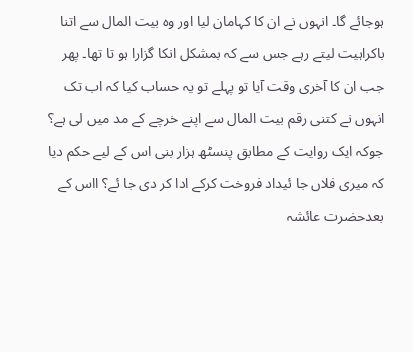ہوجائے گا۔ انہوں نے ان کا کہامان لیا اور وہ بیت المال سے اتنا باکراہیت لیتے رہے جس سے کہ بمشکل انکا گزارا ہو تا تھا۔ پھر جب ان کا آخری وقت آیا تو پہلے تو یہ حساب کیا کہ اب تک انہوں نے کتنی رقم بیت المال سے اپنے خرچے کے مد میں لی ہے؟ جوکہ ایک روایت کے مطابق پنسٹھ ہزار بنی اس کے لیے حکم دیا کہ میری فلاں جا ئیداد فروخت کرکے ادا کر دی جا ئے؟ ااس کے بعدحضرت عائشہ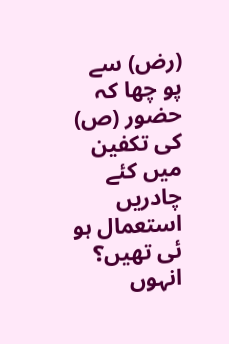(رض) سے پو چھا کہ حضور (ص) کی تکفین میں کئے چادریں استعمال ہو ئی تھیں؟ انہوں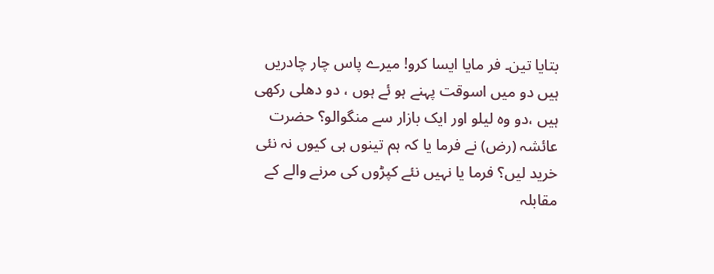بتایا تین۔ فر مایا ایسا کرو! میرے پاس چار چادریں ہیں دو میں اسوقت پہنے ہو ئے ہوں ، دو دھلی رکھی ہیں ،دو وہ لیلو اور ایک بازار سے منگوالو؟ حضرت عائشہ (رض) نے فرما یا کہ ہم تینوں ہی کیوں نہ نئی خرید لیں؟ فرما یا نہیں نئے کپڑوں کی مرنے والے کے مقابلہ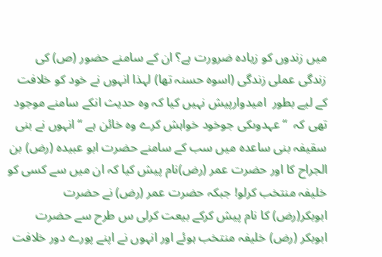میں زندوں کو زیادہ ضرورت ہے؟ ان کے سامنے حضور (ص) کی زندگی عملی زندگی (اسوہ حسنہ تھا) لہذا انہوں نے خود کو خلافت کے لیے بطور  امیدوارپیش نہیں کیا کہ وہ حدیث انکے سامنے موجود تھی کہ  “عہدوںکی جوخود خواہش کرے وہ خائن ہے “ انہوں نے بنی سقیفہ بنی ساعدہ میں سب کے سامنے حضرت ابو عبیدہ (رض) بن الجراح کا اور حضرت عمر (رض)نام پیش کیا کہ ان میں سے کسی کو خلیفہ منتخب کرلو! جبکہ حضرت عمر (رض) نے حضرت ابوبکر(رض) کا نام پیش کرکے بیعت کرلی س طرح سے حضرت ابوبکر (رض) خلیفہ منتخب ہوئے اور انہوں نے اپنے پورے دور خلافت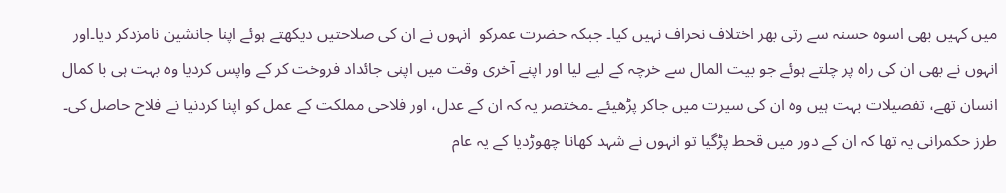میں کہیں بھی اسوہ حسنہ سے رتی بھر اختلاف نحراف نہیں کیا۔ جبکہ حضرت عمرکو  انہوں نے ان کی صلاحتیں دیکھتے ہوئے اپنا جانشین نامزدکر دیا۔اور انہوں نے بھی ان کی راہ پر چلتے ہوئے جو بیت المال سے خرچہ کے لیے لیا اور اپنے آخری وقت میں اپنی جائداد فروخت کر کے واپس کردیا وہ بہت ہی با کمال انسان تھے، تفصیلات بہت ہیں وہ ان کی سیرت میں جاکر پڑھیئے ۔مختصر یہ کہ ان کے عدل، اور فلاحی مملکت کے عمل کو اپنا کردنیا نے فلاح حاصل کی۔ طرز حکمرانی یہ تھا کہ ان کے دور میں قحط پڑگیا تو انہوں نے شہد کھانا چھوڑدیا کے یہ عام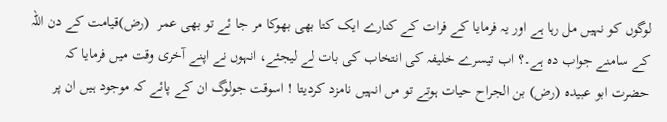لوگوں کو نہیں مل رہا ہے اور یہ فرمایا کے فرات کے کنارے ایک کتا بھی بھوکا مر جا ئے تو بھی عمر  (رض)قیامت کے دن اللہ کے سامنے جواب دہ ہے۔؟ اب تیسرے خلیفہ کی انتخاب کی بات لے لیجئے، انہوں نے اپنے آخری وقت میں فرمایا کہ حضرت ابو عبیدہ (رض) بن الجراح حیات ہوتے تو مں انہیں نامزد کردیتا ! اسوقت جولوگ ان کے پائے کہ موجود ہیں ان پر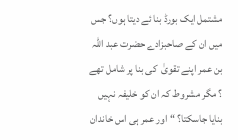مشتمل ایک بورڈ بنا ئے دیتا ہوں؟ جس میں ان کے صاحبزادے حضرت عبد اللہ بن عمر اپنے تقویٰ  کی بنا پر شامل تھے ؟ مگر مشروط کہ ان کو خلیفہ نہیں  بنایا جاسکتا؟ “ اور عمر ہی اس خاندان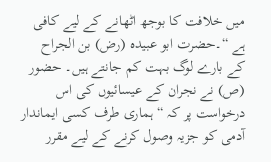میں خلافت کا بوجھ اٹھانے کے لیے کافی ہے “۔حضرت ابو عبیدہ (رض) بن الجراح کے بارے لوگ بہت کم جانتے ہیں۔ حضور (ص) نے نجران کے عیسائیوں کی اس درخواست پر کہ “ ہماری طرف کسی ایماندار آدمی کو جزیہ وصول کرنے کے لیے مقرر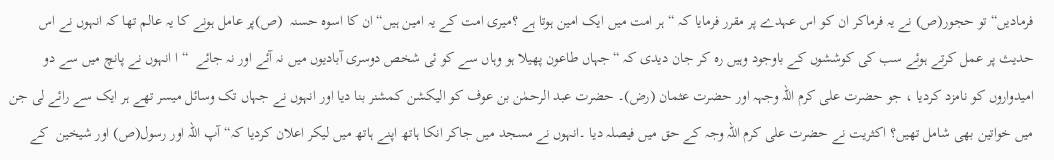فرمادیں“ تو حجور(ص) نے یہ فرماکر ان کو اس عہدے پر مقرر فرمایا کہ “ ہر امت میں ایک امین ہوتا ہے ؟میری امت کے یہ امین ہیں“ان کا اسوہ حسنہ  (ص)پر عامل ہونے کا یہ عالم تھا کہ انہوں نے اس حدیث پر عمل کرتے ہوئے سب کی کوششوں کے باوجود وہیں رہ کر جان دیدی کہ “جہاں طاعون پھیلا ہو وہاں سے کو ئی شخص دوسری آبادیوں میں نہ آئے اور نہ جائے  “ ا انہوں نے پانچ میں سے دو امیدواروں کو نامزد کردیا ، جو حضرت علی کرم اللہ وجہہ اور حضرت عثمان (رض)۔ حضرت عبد الرحمٰن بن عوف کو الیکشن کمشنر بنا دیا اور انہوں نے جہاں تک وسائل میسر تھے ہر ایک سے رائے لی جن میں خواتین بھی شامل تھیں؟ اکثریت نے حضرت علی کرم اللہ وجہ کے حق میں فیصلہ دیا ۔انہوں نے مسجد میں جاکر انکا ہاتھ اپنے ہاتھ میں لیکر اعلان کردیا کہ“ آپ اللہ اور رسول(ص) اور شیخین  کے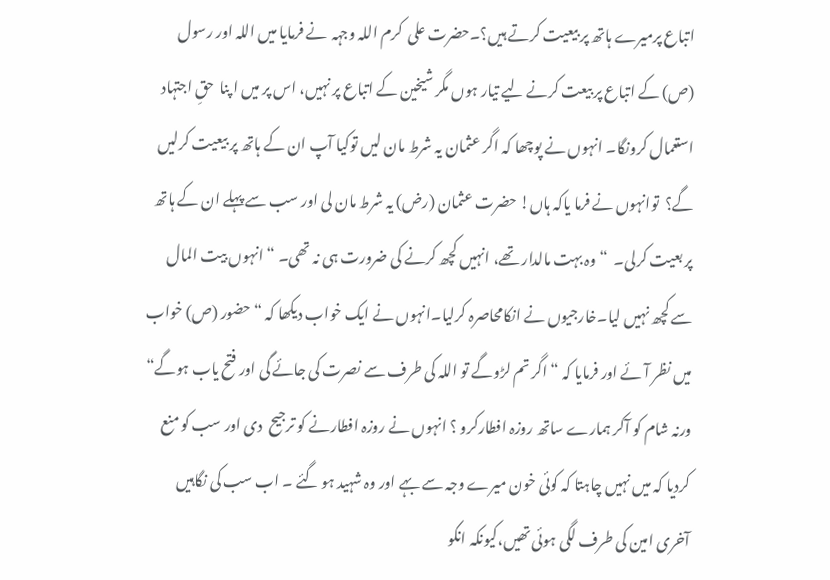اتباع پرمیرے ہاتھ پر بیعیت کرتے ہیں؟۔حضرت علی  کرم اللہ وجہہ  نے فرمایا میں اللہ اور رسول (ص) کے اتباع پر بیعت کرنے لیے تیار ہوں مگر شیخین کے اتباع پر نہیں، اس پر میں ا پنا  حقِ اجتہاد استعمال کرونگا۔ انہوں نے پوچھا کہ اگر عثمان یہ شرط مان لیں توکیا آپ ان کے ہاتھ پر بیعیت کرلیں گے؟  توانہوں نے فرما یاکہ ہاں! حضرت عثمان (رض) یہ شرط مان لی اور سب سے پہلے ان کے ہاتھ پر بعیت کرلی۔  “وہ بہت مالدار تھے، انہیں کچھ کرنے کی ضرورت ہی نہ تھی۔ “ انہوں بیت المال سے کچھ نہیں لیا۔خارجیوں نے انکامحاصرہ کرلیا۔انہوں نے ایک خواب دیکھا کہ “ حضور (ص) خواب میں نظر آئے اور فرمایا کہ “ اگر تم لڑوگے تو اللہ کی طرف سے نصرت کی جائے گی اور فتح یاب ہوگے“  ورنہ شام کو آکر ہمارے ساتھ روزہ افطارکرو ؟ انہوں نے روزہ افطارنے کو ترجیح  دی اور سب کو منع کردیا کہ میں نہیں چاہتا کہ کوئی خون میرے وجہ سے بہے اور وہ شہید ہو گئے ۔ اب سب کی نگاہیں آخری امین کی طرف لگی ہوئی تھیں،کیونکہ انکو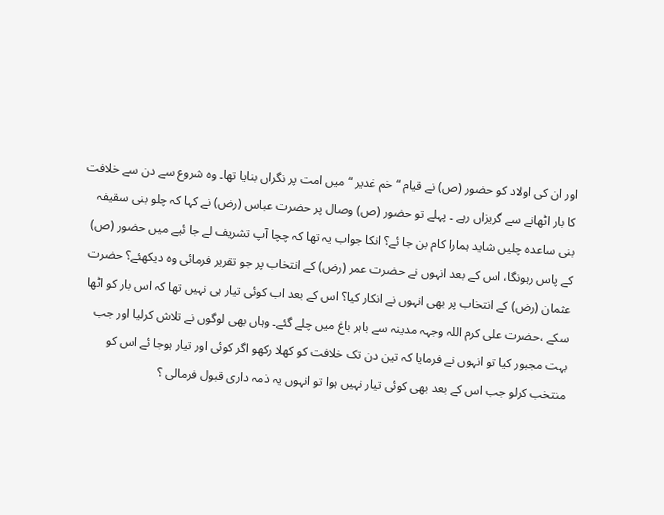اور ان کی اولاد کو حضور (ص) نے قیام “ خم غدیر “ میں امت پر نگراں بنایا تھا۔ وہ شروع سے دن سے خلافت کا بار اٹھانے سے گریزاں رہے ۔ پہلے تو حضور (ص) وصال پر حضرت عباس (رض) نے کہا کہ چلو بنی سقیفہ بنی ساعدہ چلیں شاید ہمارا کام بن جا ئے؟ انکا جواب یہ تھا کہ چچا آپ تشریف لے جا ئیے میں حضور (ص) کے پاس رہونگا، اس کے بعد انہوں نے حضرت عمر (رض) کے انتخاب پر جو تقریر فرمائی وہ دیکھئے؟ حضرت عثمان (رض) کے انتخاب پر بھی انہوں نے انکار کیا؟ اس کے بعد اب کوئی تیار ہی نہیں تھا کہ اس بار کو اٹھا سکے ،حضرت علی کرم اللہ وجہہ مدینہ سے باہر باغ میں چلے گئے۔ وہاں بھی لوگوں نے تلاش کرلیا اور جب بہت مجبور کیا تو انہوں نے فرمایا کہ تین دن تک خلافت کو کھلا رکھو اگر کوئی اور تیار ہوجا ئے اس کو منتخب کرلو جب اس کے بعد بھی کوئی تیار نہیں ہوا تو انہوں یہ ذمہ داری قبول فرمالی ؟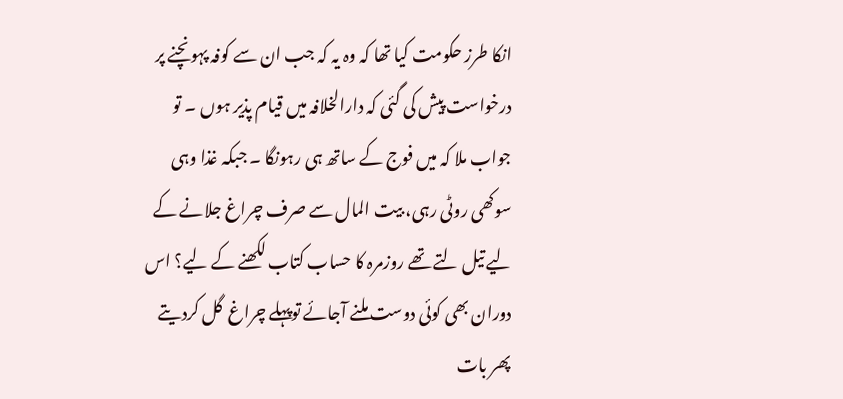انکا طرز حکومت کیا تھا کہ وہ یہ کہ جب ان سے کوفہ پہونچنے پر درخواست پیش کی گئی کہ دارالخلافہ میں قیام پذیر ہوں ۔ تو جواب ملا کہ میں فوج کے ساتھ ہی رہونگا ۔ جبکہ غذا وہی سوکھی روٹی رہی، بیت المال سے صرف چراغ جلانے کے لیے تیل لتے تھے روزمرہ کا حساب کتاب لکھنے کے لیے؟ اس دوران بھی کوئی دوست ملنے آجائے توپہلے چراغ  گل کردیتے پھر بات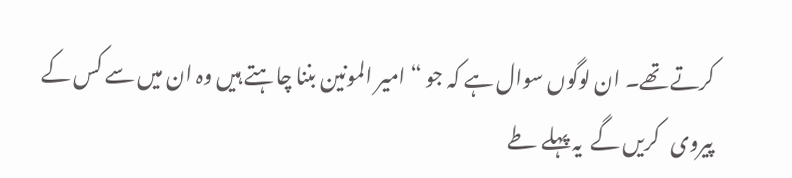کرتے تھے۔ ان لوگوں سوال ہے کہ جو “ امیر المونین بننا چاہتے ہیں وہ ان میں سے کس کے پیروی   کریں گے  یہ پہلے طے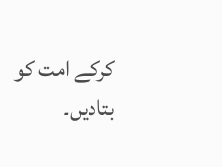کرکے امت کو بتادیں۔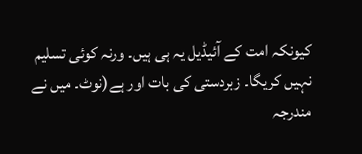کیونکہ امت کے آئیڈیل یہ ہی ہیں۔ ورنہ کوئی تسلیم نہیں کریگا۔ زبردستی کی بات اور ہے(نوٹ۔ میں نے مندرجہ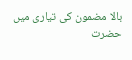بالا مضمون کی تیاری میں حضرت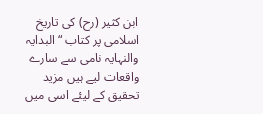ابن کثیر (رح) کی تاریخ اسلامی پر کتاب “البدایہ والنہایہ نامی سے سارے واقعات لیے ہیں مزید تحقیق کے لیئے اسی میں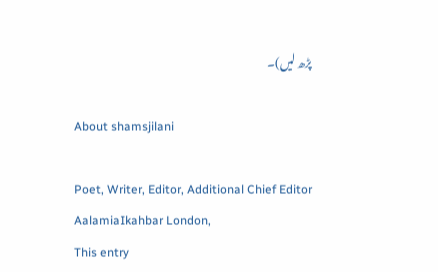پڑھ لیں)۔

About shamsjilani

Poet, Writer, Editor, Additional Chief Editor AalamiaIkahbar London,
This entry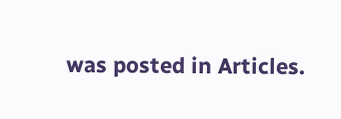was posted in Articles.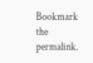Bookmark the permalink.